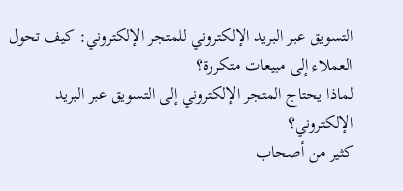التسويق عبر البريد الإلكتروني للمتجر الإلكتروني: كيف تحول العملاء إلى مبيعات متكررة؟
لماذا يحتاج المتجر الإلكتروني إلى التسويق عبر البريد الإلكتروني؟
كثير من أصحاب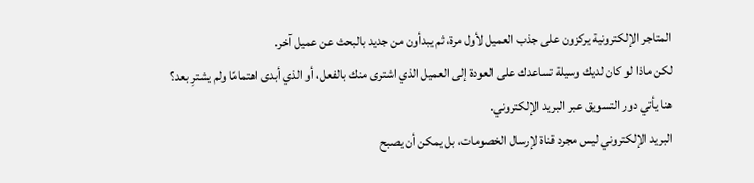المتاجر الإلكترونية يركزون على جذب العميل لأول مرة، ثم يبدأون من جديد بالبحث عن عميل آخر.
لكن ماذا لو كان لديك وسيلة تساعدك على العودة إلى العميل الذي اشترى منك بالفعل، أو الذي أبدى اهتمامًا ولم يشترِ بعد؟
هنا يأتي دور التسويق عبر البريد الإلكتروني.
البريد الإلكتروني ليس مجرد قناة لإرسال الخصومات، بل يمكن أن يصبح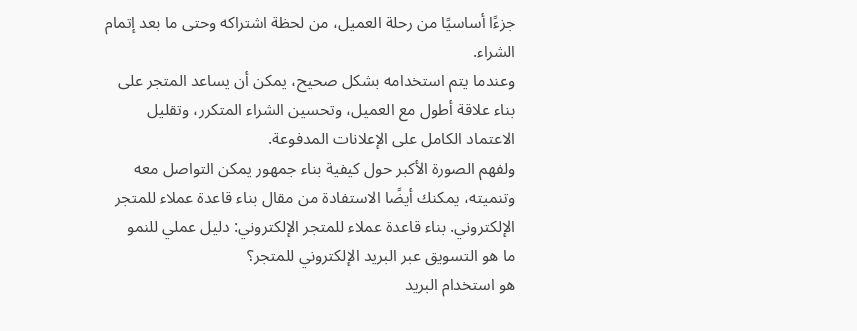جزءًا أساسيًا من رحلة العميل، من لحظة اشتراكه وحتى ما بعد إتمام الشراء.
وعندما يتم استخدامه بشكل صحيح، يمكن أن يساعد المتجر على بناء علاقة أطول مع العميل، وتحسين الشراء المتكرر، وتقليل الاعتماد الكامل على الإعلانات المدفوعة.
ولفهم الصورة الأكبر حول كيفية بناء جمهور يمكن التواصل معه وتنميته، يمكنك أيضًا الاستفادة من مقال بناء قاعدة عملاء للمتجر الإلكتروني. بناء قاعدة عملاء للمتجر الإلكتروني: دليل عملي للنمو
ما هو التسويق عبر البريد الإلكتروني للمتجر؟
هو استخدام البريد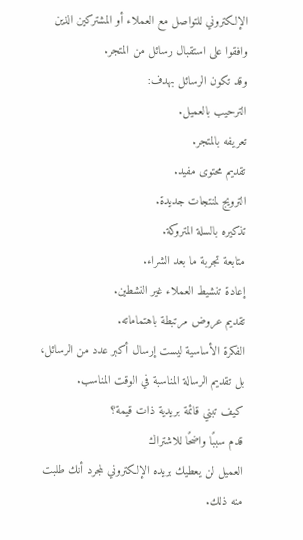الإلكتروني للتواصل مع العملاء أو المشتركين الذين وافقوا على استقبال رسائل من المتجر.
وقد تكون الرسائل بهدف:
الترحيب بالعميل.
تعريفه بالمتجر.
تقديم محتوى مفيد.
الترويج لمنتجات جديدة.
تذكيره بالسلة المتروكة.
متابعة تجربة ما بعد الشراء.
إعادة تنشيط العملاء غير النشطين.
تقديم عروض مرتبطة باهتماماته.
الفكرة الأساسية ليست إرسال أكبر عدد من الرسائل، بل تقديم الرسالة المناسبة في الوقت المناسب.
كيف تبني قائمة بريدية ذات قيمة؟
قدم سببًا واضحًا للاشتراك
العميل لن يعطيك بريده الإلكتروني لمجرد أنك طلبت منه ذلك.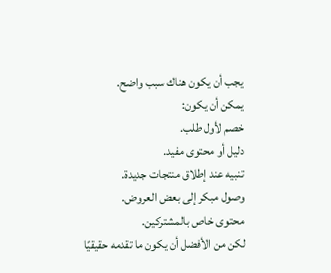يجب أن يكون هناك سبب واضح.
يمكن أن يكون:
خصم لأول طلب.
دليل أو محتوى مفيد.
تنبيه عند إطلاق منتجات جديدة.
وصول مبكر إلى بعض العروض.
محتوى خاص بالمشتركين.
لكن من الأفضل أن يكون ما تقدمه حقيقيًا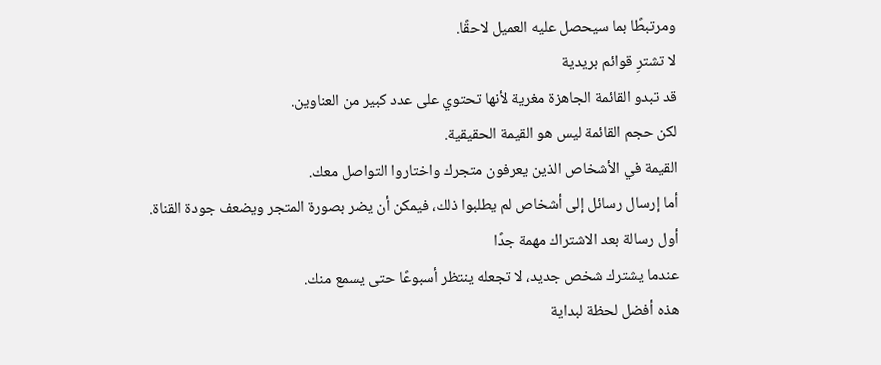ومرتبطًا بما سيحصل عليه العميل لاحقًا.
لا تشترِ قوائم بريدية
قد تبدو القائمة الجاهزة مغرية لأنها تحتوي على عدد كبير من العناوين.
لكن حجم القائمة ليس هو القيمة الحقيقية.
القيمة في الأشخاص الذين يعرفون متجرك واختاروا التواصل معك.
أما إرسال رسائل إلى أشخاص لم يطلبوا ذلك، فيمكن أن يضر بصورة المتجر ويضعف جودة القناة.
أول رسالة بعد الاشتراك مهمة جدًا
عندما يشترك شخص جديد، لا تجعله ينتظر أسبوعًا حتى يسمع منك.
هذه أفضل لحظة لبداية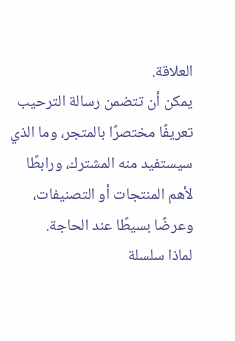العلاقة.
يمكن أن تتضمن رسالة الترحيب تعريفًا مختصرًا بالمتجر، وما الذي سيستفيد منه المشترك، ورابطًا لأهم المنتجات أو التصنيفات، وعرضًا بسيطًا عند الحاجة.
لماذا سلسلة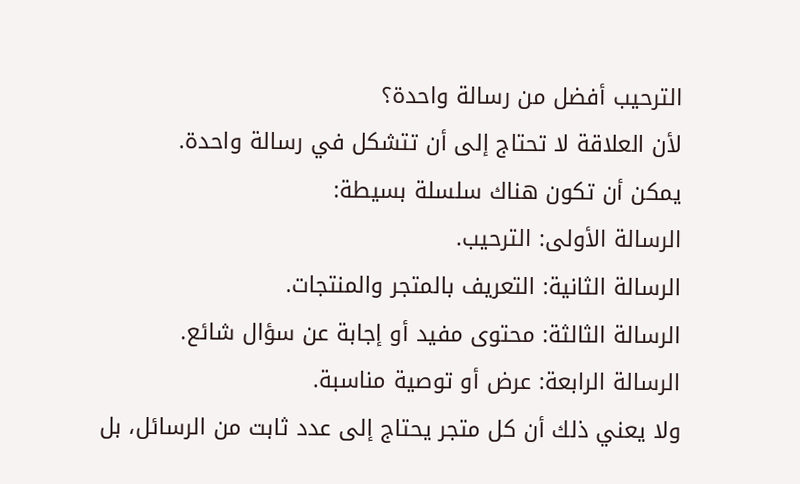الترحيب أفضل من رسالة واحدة؟
لأن العلاقة لا تحتاج إلى أن تتشكل في رسالة واحدة.
يمكن أن تكون هناك سلسلة بسيطة:
الرسالة الأولى: الترحيب.
الرسالة الثانية: التعريف بالمتجر والمنتجات.
الرسالة الثالثة: محتوى مفيد أو إجابة عن سؤال شائع.
الرسالة الرابعة: عرض أو توصية مناسبة.
ولا يعني ذلك أن كل متجر يحتاج إلى عدد ثابت من الرسائل، بل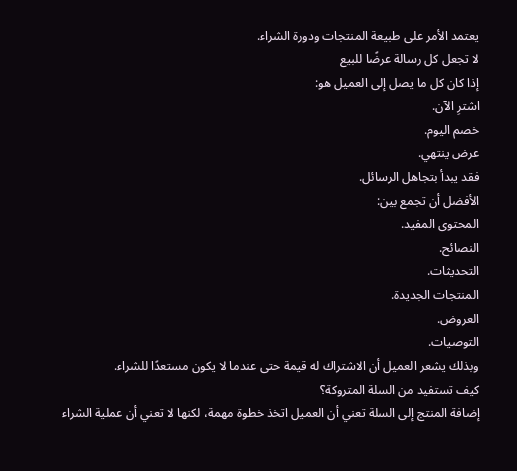يعتمد الأمر على طبيعة المنتجات ودورة الشراء.
لا تجعل كل رسالة عرضًا للبيع
إذا كان كل ما يصل إلى العميل هو:
اشترِ الآن.
خصم اليوم.
عرض ينتهي.
فقد يبدأ بتجاهل الرسائل.
الأفضل أن تجمع بين:
المحتوى المفيد.
النصائح.
التحديثات.
المنتجات الجديدة.
العروض.
التوصيات.
وبذلك يشعر العميل أن الاشتراك له قيمة حتى عندما لا يكون مستعدًا للشراء.
كيف تستفيد من السلة المتروكة؟
إضافة المنتج إلى السلة تعني أن العميل اتخذ خطوة مهمة، لكنها لا تعني أن عملية الشراء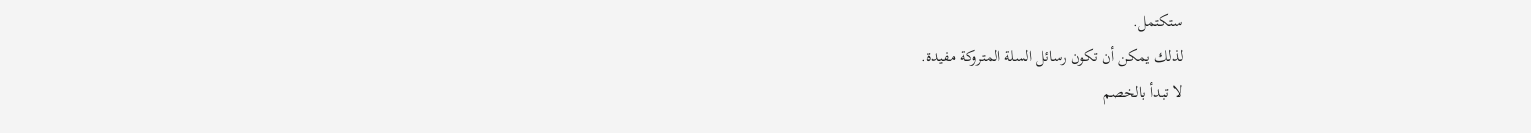ستكتمل.
لذلك يمكن أن تكون رسائل السلة المتروكة مفيدة.
لا تبدأ بالخصم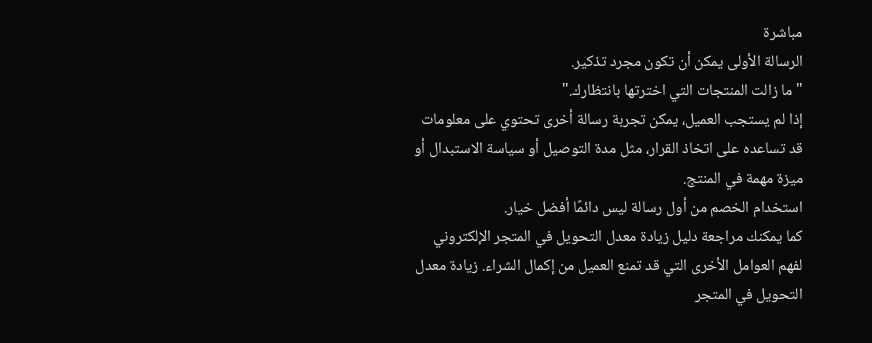مباشرة
الرسالة الأولى يمكن أن تكون مجرد تذكير.
"ما زالت المنتجات التي اخترتها بانتظارك."
إذا لم يستجب العميل، يمكن تجربة رسالة أخرى تحتوي على معلومات قد تساعده على اتخاذ القرار، مثل مدة التوصيل أو سياسة الاستبدال أو ميزة مهمة في المنتج.
استخدام الخصم من أول رسالة ليس دائمًا أفضل خيار.
كما يمكنك مراجعة دليل زيادة معدل التحويل في المتجر الإلكتروني لفهم العوامل الأخرى التي قد تمنع العميل من إكمال الشراء. زيادة معدل التحويل في المتجر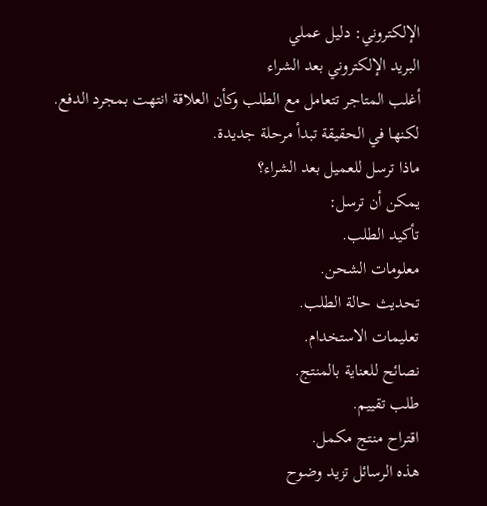الإلكتروني: دليل عملي
البريد الإلكتروني بعد الشراء
أغلب المتاجر تتعامل مع الطلب وكأن العلاقة انتهت بمجرد الدفع.
لكنها في الحقيقة تبدأ مرحلة جديدة.
ماذا ترسل للعميل بعد الشراء؟
يمكن أن ترسل:
تأكيد الطلب.
معلومات الشحن.
تحديث حالة الطلب.
تعليمات الاستخدام.
نصائح للعناية بالمنتج.
طلب تقييم.
اقتراح منتج مكمل.
هذه الرسائل تزيد وضوح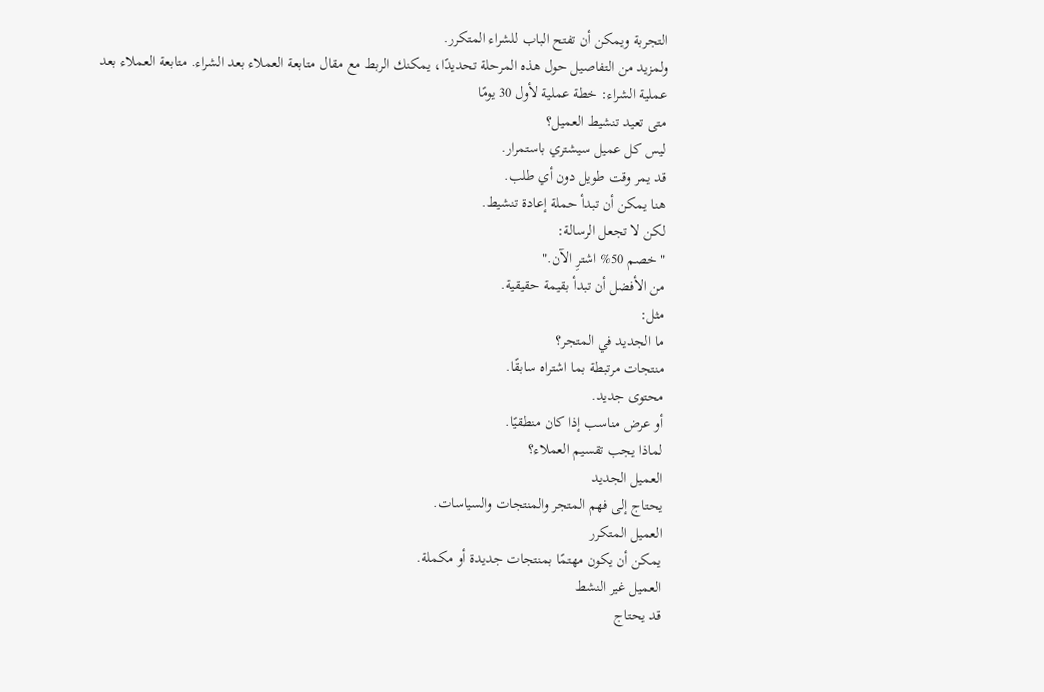التجربة ويمكن أن تفتح الباب للشراء المتكرر.
ولمزيد من التفاصيل حول هذه المرحلة تحديدًا، يمكنك الربط مع مقال متابعة العملاء بعد الشراء. متابعة العملاء بعد عملية الشراء: خطة عملية لأول 30 يومًا
متى تعيد تنشيط العميل؟
ليس كل عميل سيشتري باستمرار.
قد يمر وقت طويل دون أي طلب.
هنا يمكن أن تبدأ حملة إعادة تنشيط.
لكن لا تجعل الرسالة:
"خصم 50% اشترِ الآن."
من الأفضل أن تبدأ بقيمة حقيقية.
مثل:
ما الجديد في المتجر؟
منتجات مرتبطة بما اشتراه سابقًا.
محتوى جديد.
أو عرض مناسب إذا كان منطقيًا.
لماذا يجب تقسيم العملاء؟
العميل الجديد
يحتاج إلى فهم المتجر والمنتجات والسياسات.
العميل المتكرر
يمكن أن يكون مهتمًا بمنتجات جديدة أو مكملة.
العميل غير النشط
قد يحتاج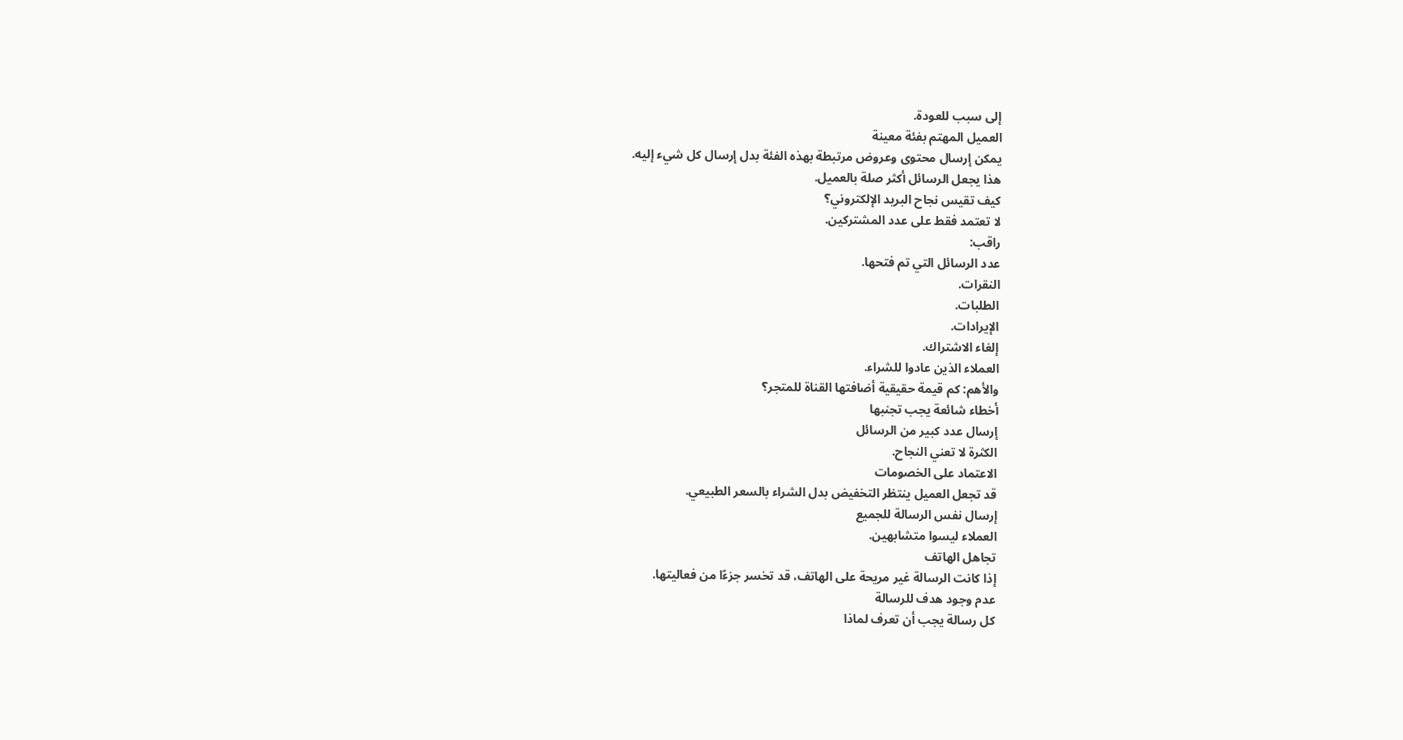إلى سبب للعودة.
العميل المهتم بفئة معينة
يمكن إرسال محتوى وعروض مرتبطة بهذه الفئة بدل إرسال كل شيء إليه.
هذا يجعل الرسائل أكثر صلة بالعميل.
كيف تقيس نجاح البريد الإلكتروني؟
لا تعتمد فقط على عدد المشتركين.
راقب:
عدد الرسائل التي تم فتحها.
النقرات.
الطلبات.
الإيرادات.
إلغاء الاشتراك.
العملاء الذين عادوا للشراء.
والأهم: كم قيمة حقيقية أضافتها القناة للمتجر؟
أخطاء شائعة يجب تجنبها
إرسال عدد كبير من الرسائل
الكثرة لا تعني النجاح.
الاعتماد على الخصومات
قد تجعل العميل ينتظر التخفيض بدل الشراء بالسعر الطبيعي.
إرسال نفس الرسالة للجميع
العملاء ليسوا متشابهين.
تجاهل الهاتف
إذا كانت الرسالة غير مريحة على الهاتف، قد تخسر جزءًا من فعاليتها.
عدم وجود هدف للرسالة
كل رسالة يجب أن تعرف لماذا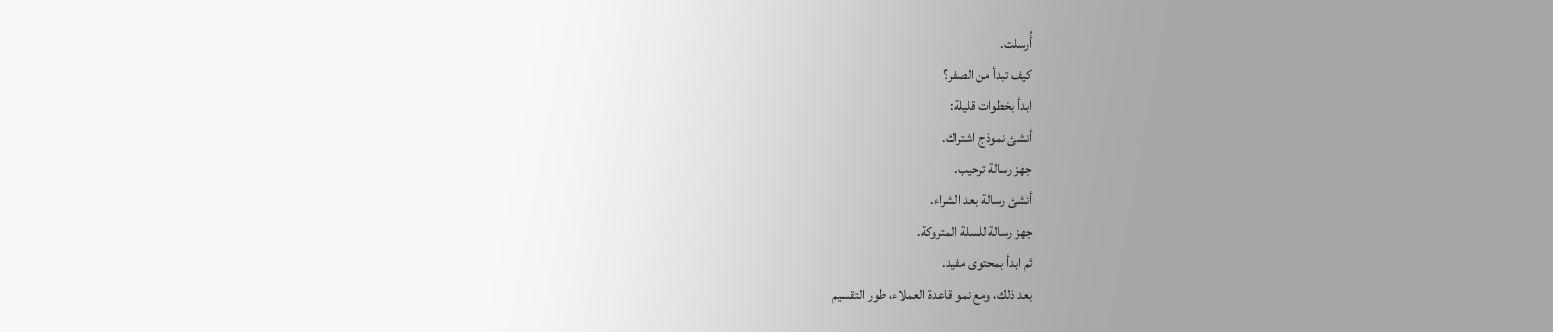أُرسلت.
كيف تبدأ من الصفر؟
ابدأ بخطوات قليلة:
أنشئ نموذج اشتراك.
جهز رسالة ترحيب.
أنشئ رسالة بعد الشراء.
جهز رسالة للسلة المتروكة.
ثم ابدأ بمحتوى مفيد.
بعد ذلك، ومع نمو قاعدة العملاء، طور التقسيم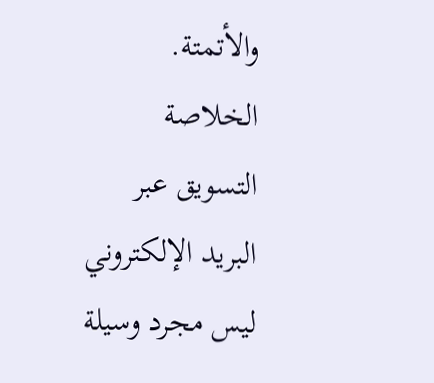والأتمتة.
الخلاصة
التسويق عبر البريد الإلكتروني ليس مجرد وسيلة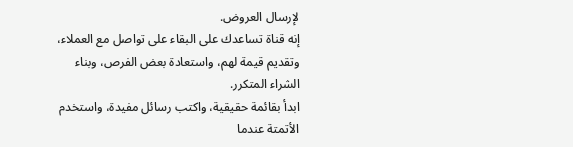لإرسال العروض.
إنه قناة تساعدك على البقاء على تواصل مع العملاء، وتقديم قيمة لهم، واستعادة بعض الفرص، وبناء الشراء المتكرر.
ابدأ بقائمة حقيقية، واكتب رسائل مفيدة، واستخدم الأتمتة عندما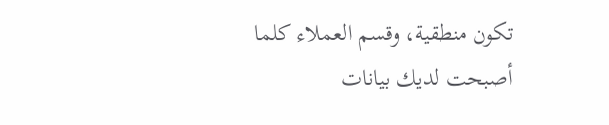تكون منطقية، وقسم العملاء كلما أصبحت لديك بيانات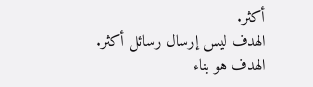أكثر.
الهدف ليس إرسال رسائل أكثر.
الهدف هو بناء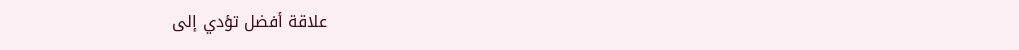علاقة أفضل تؤدي إلى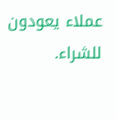عملاء يعودون للشراء.